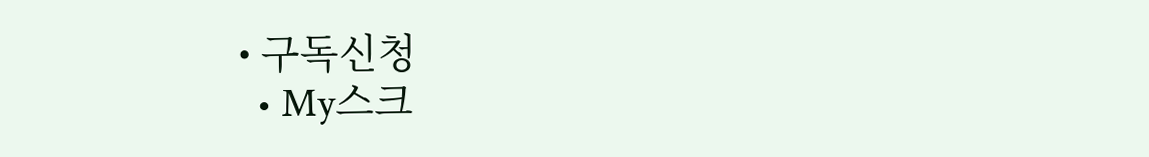• 구독신청
  • My스크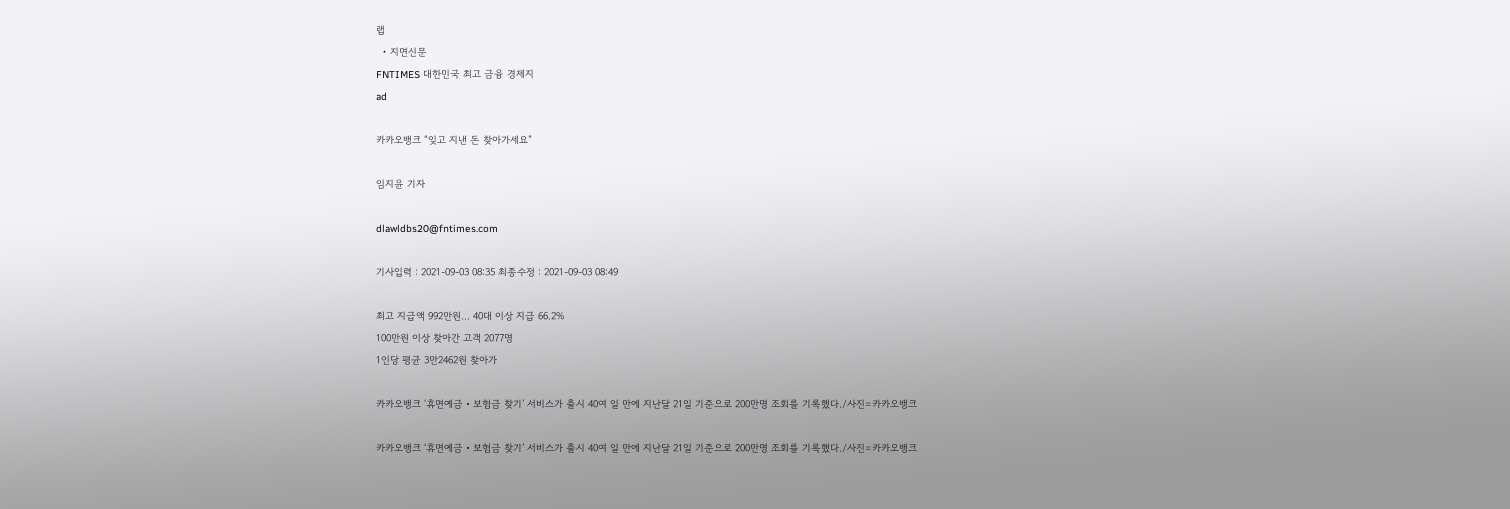랩
  • 지면신문
FNTIMES 대한민국 최고 금융 경제지
ad

카카오뱅크 “잊고 지낸 돈 찾아가세요”

임지윤 기자

dlawldbs20@fntimes.com

기사입력 : 2021-09-03 08:35 최종수정 : 2021-09-03 08:49

최고 지급액 992만원… 40대 이상 지급 66.2%
100만원 이상 찾아간 고객 2077명
1인당 평균 3만2462원 찾아가

카카오뱅크 ‘휴면예금‧보험금 찾기’ 서비스가 출시 40여 일 만에 지난달 21일 기준으로 200만명 조회를 기록했다./사진=카카오뱅크

카카오뱅크 ‘휴면예금‧보험금 찾기’ 서비스가 출시 40여 일 만에 지난달 21일 기준으로 200만명 조회를 기록했다./사진=카카오뱅크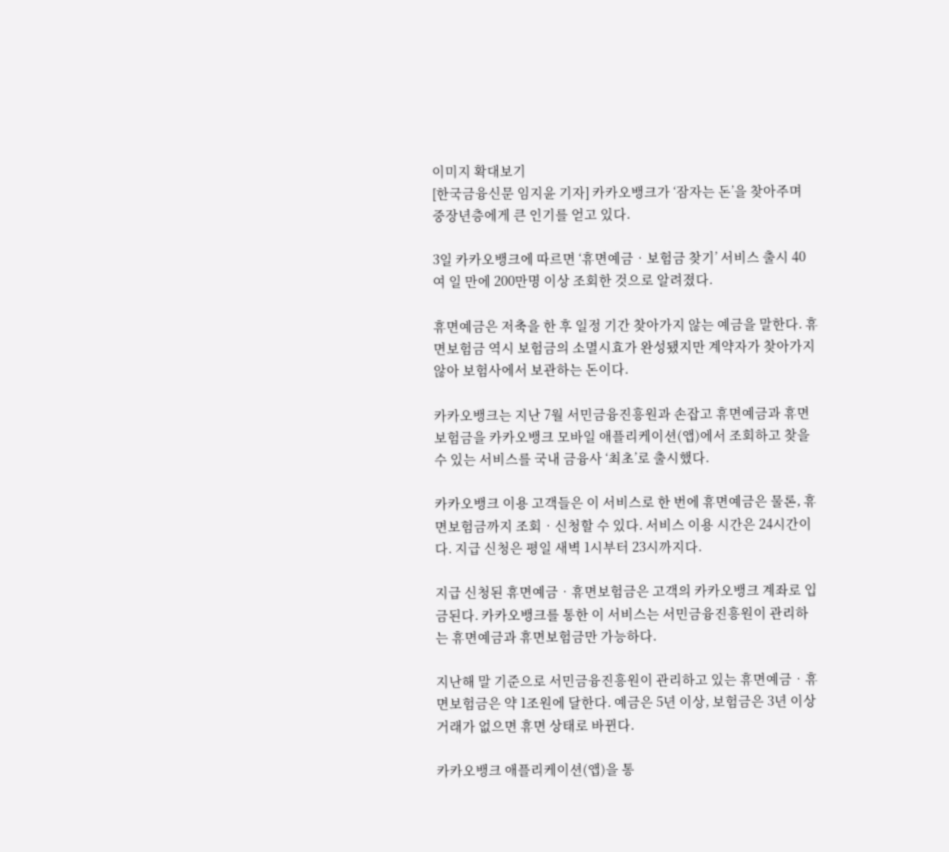이미지 확대보기
[한국금융신문 임지윤 기자] 카카오뱅크가 ‘잠자는 돈’을 찾아주며 중장년층에게 큰 인기를 얻고 있다.

3일 카카오뱅크에 따르면 ‘휴면예금‧보험금 찾기’ 서비스 출시 40여 일 만에 200만명 이상 조회한 것으로 알려졌다.

휴면예금은 저축을 한 후 일정 기간 찾아가지 않는 예금을 말한다. 휴면보험금 역시 보험금의 소멸시효가 완성됐지만 계약자가 찾아가지 않아 보험사에서 보관하는 돈이다.

카카오뱅크는 지난 7월 서민금융진흥원과 손잡고 휴면예금과 휴면보험금을 카카오뱅크 모바일 애플리케이션(앱)에서 조회하고 찾을 수 있는 서비스를 국내 금융사 ‘최초’로 출시했다.

카카오뱅크 이용 고객들은 이 서비스로 한 번에 휴면예금은 물론, 휴면보험금까지 조회‧신청할 수 있다. 서비스 이용 시간은 24시간이다. 지급 신청은 평일 새벽 1시부터 23시까지다.

지급 신청된 휴면예금‧휴면보험금은 고객의 카카오뱅크 계좌로 입금된다. 카카오뱅크를 통한 이 서비스는 서민금융진흥원이 관리하는 휴면예금과 휴면보험금만 가능하다.

지난해 말 기준으로 서민금융진흥원이 관리하고 있는 휴면예금‧휴면보험금은 약 1조원에 달한다. 예금은 5년 이상, 보험금은 3년 이상 거래가 없으면 휴면 상태로 바뀐다.

카카오뱅크 애플리케이션(앱)을 통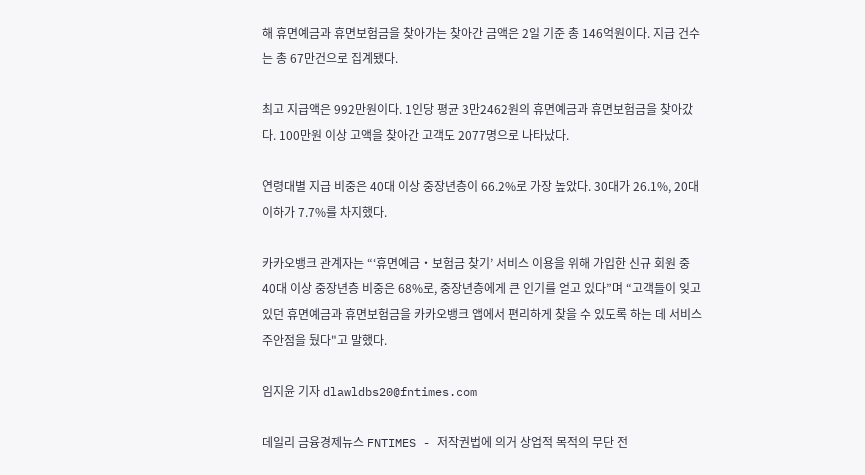해 휴면예금과 휴면보험금을 찾아가는 찾아간 금액은 2일 기준 총 146억원이다. 지급 건수는 총 67만건으로 집계됐다.

최고 지급액은 992만원이다. 1인당 평균 3만2462원의 휴면예금과 휴면보험금을 찾아갔다. 100만원 이상 고액을 찾아간 고객도 2077명으로 나타났다.

연령대별 지급 비중은 40대 이상 중장년층이 66.2%로 가장 높았다. 30대가 26.1%, 20대 이하가 7.7%를 차지했다.

카카오뱅크 관계자는 “‘휴면예금‧보험금 찾기’ 서비스 이용을 위해 가입한 신규 회원 중 40대 이상 중장년층 비중은 68%로, 중장년층에게 큰 인기를 얻고 있다”며 “고객들이 잊고 있던 휴면예금과 휴면보험금을 카카오뱅크 앱에서 편리하게 찾을 수 있도록 하는 데 서비스 주안점을 뒀다"고 말했다.

임지윤 기자 dlawldbs20@fntimes.com

데일리 금융경제뉴스 FNTIMES - 저작권법에 의거 상업적 목적의 무단 전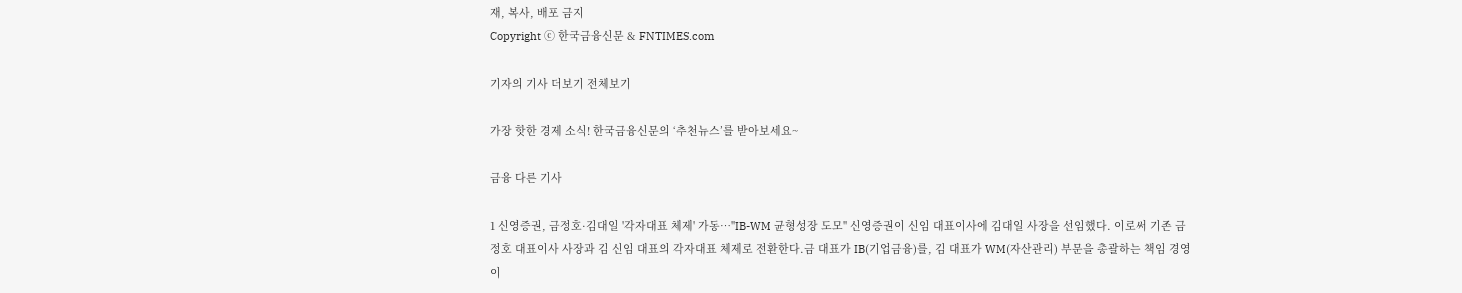재, 복사, 배포 금지
Copyright ⓒ 한국금융신문 & FNTIMES.com

기자의 기사 더보기 전체보기

가장 핫한 경제 소식! 한국금융신문의 ‘추천뉴스’를 받아보세요~

금융 다른 기사

1 신영증권, 금정호·김대일 '각자대표 체제' 가동…"IB-WM 균형성장 도모" 신영증권이 신임 대표이사에 김대일 사장을 선임했다. 이로써 기존 금정호 대표이사 사장과 김 신임 대표의 각자대표 체제로 전환한다.금 대표가 IB(기업금융)를, 김 대표가 WM(자산관리) 부문을 총괄하는 책임 경영이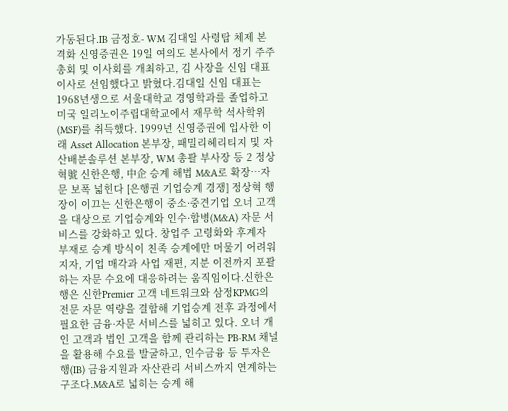가동된다.IB 금정호- WM 김대일 사령탑 체제 본격화 신영증권은 19일 여의도 본사에서 정기 주주총회 및 이사회를 개최하고, 김 사장을 신임 대표이사로 선임했다고 밝혔다.김대일 신임 대표는 1968년생으로 서울대학교 경영학과를 졸업하고 미국 일리노이주립대학교에서 재무학 석사학위(MSF)를 취득했다. 1999년 신영증권에 입사한 이래 Asset Allocation 본부장, 패밀리헤리티지 및 자산배분솔루션 본부장, WM 총괄 부사장 등 2 정상혁號 신한은행, 中企 승계 해법 M&A로 확장…자문 보폭 넓힌다 [은행권 기업승계 경쟁] 정상혁 행장이 이끄는 신한은행이 중소·중견기업 오너 고객을 대상으로 기업승계와 인수·합병(M&A) 자문 서비스를 강화하고 있다. 창업주 고령화와 후계자 부재로 승계 방식이 친족 승계에만 머물기 어려워지자, 기업 매각과 사업 재편, 지분 이전까지 포괄하는 자문 수요에 대응하려는 움직임이다.신한은행은 신한Premier 고객 네트워크와 삼정KPMG의 전문 자문 역량을 결합해 기업승계 전후 과정에서 필요한 금융·자문 서비스를 넓히고 있다. 오너 개인 고객과 법인 고객을 함께 관리하는 PB·RM 채널을 활용해 수요를 발굴하고, 인수금융 등 투자은행(IB) 금융지원과 자산관리 서비스까지 연계하는 구조다.M&A로 넓히는 승계 해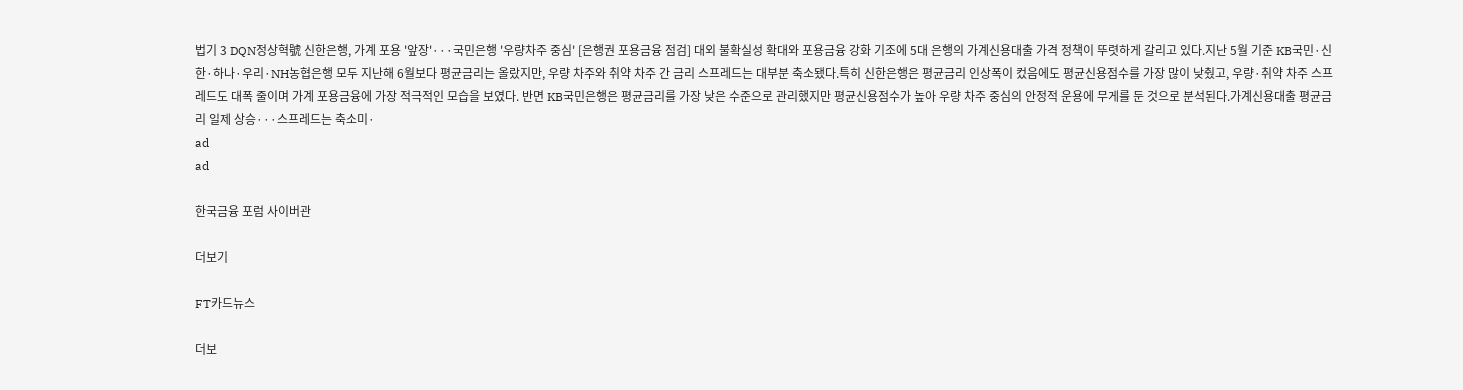법기 3 DQN정상혁號 신한은행, 가계 포용 '앞장'···국민은행 '우량차주 중심' [은행권 포용금융 점검] 대외 불확실성 확대와 포용금융 강화 기조에 5대 은행의 가계신용대출 가격 정책이 뚜렷하게 갈리고 있다.지난 5월 기준 KB국민·신한·하나·우리·NH농협은행 모두 지난해 6월보다 평균금리는 올랐지만, 우량 차주와 취약 차주 간 금리 스프레드는 대부분 축소됐다.특히 신한은행은 평균금리 인상폭이 컸음에도 평균신용점수를 가장 많이 낮췄고, 우량·취약 차주 스프레드도 대폭 줄이며 가계 포용금융에 가장 적극적인 모습을 보였다. 반면 KB국민은행은 평균금리를 가장 낮은 수준으로 관리했지만 평균신용점수가 높아 우량 차주 중심의 안정적 운용에 무게를 둔 것으로 분석된다.가계신용대출 평균금리 일제 상승···스프레드는 축소미·
ad
ad

한국금융 포럼 사이버관

더보기

FT카드뉴스

더보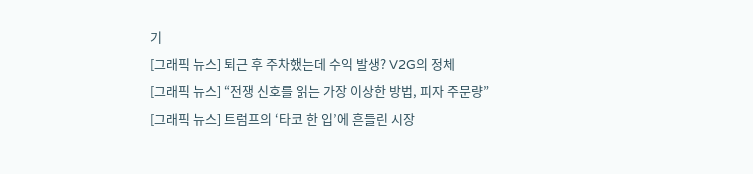기
[그래픽 뉴스] 퇴근 후 주차했는데 수익 발생? V2G의 정체
[그래픽 뉴스] “전쟁 신호를 읽는 가장 이상한 방법, 피자 주문량”
[그래픽 뉴스] 트럼프의 ‘타코 한 입’에 흔들린 시장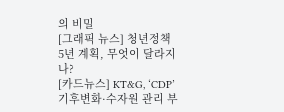의 비밀
[그래픽 뉴스] 청년정책 5년 계획, 무엇이 달라지나?
[카드뉴스] KT&G, ‘CDP’ 기후변화·수자원 관리 부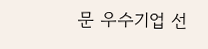문 우수기업 선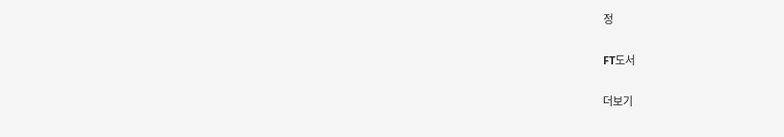정

FT도서

더보기